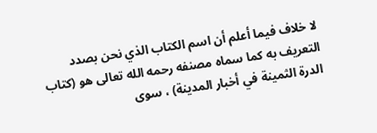لا خلاف فيما أعلم أن اسم الكتاب الذي نحن بصدد التعريف به كما سماه مصنفه رحمه الله تعالى هو (كتاب الدرة الثمينة في أخبار المدينة) ، سوى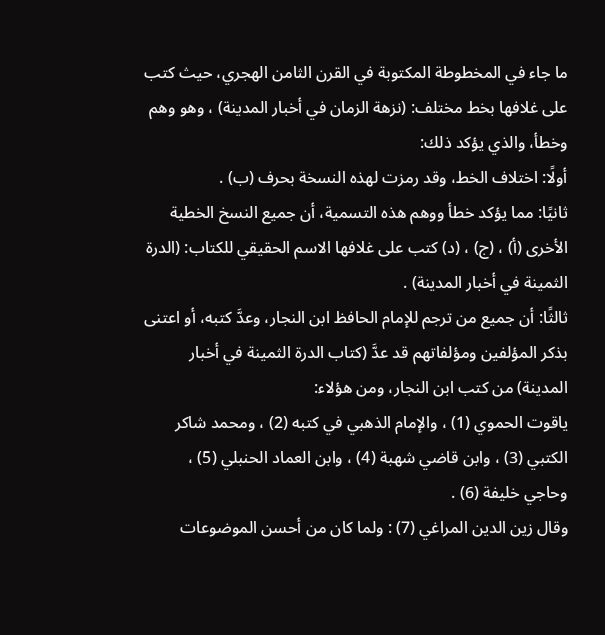ما جاء في المخطوطة المكتوبة في القرن الثامن الهجري، حيث كتب على غلافها بخط مختلف: (نزهة الزمان في أخبار المدينة) ، وهو وهم وخطأ، والذي يؤكد ذلك:
أولًا: اختلاف الخط، وقد رمزت لهذه النسخة بحرف (ب) .
ثانيًا: مما يؤكد خطأ ووهم هذه التسمية، أن جميع النسخ الخطية الأخرى (أ) ، (ج) ، (د) كتب على غلافها الاسم الحقيقي للكتاب: (الدرة الثمينة في أخبار المدينة) .
ثالثًا: أن جميع من ترجم للإمام الحافظ ابن النجار، وعدَّ كتبه، أو اعتنى بذكر المؤلفين ومؤلفاتهم قد عدَّ (كتاب الدرة الثمينة في أخبار المدينة) من كتب ابن النجار، ومن هؤلاء:
ياقوت الحموي (1) ، والإمام الذهبي في كتبه (2) ، ومحمد شاكر الكتبي (3) ، وابن قاضي شهبة (4) ، وابن العماد الحنبلي (5) ، وحاجي خليفة (6) .
وقال زين الدين المراغي (7) : ولما كان من أحسن الموضوعات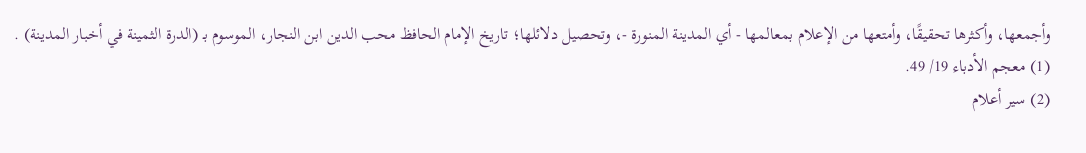وأجمعها، وأكثرها تحقيقًا، وأمتعها من الإعلام بمعالمها - أي المدينة المنورة -، وتحصيل دلائلها؛ تاريخ الإمام الحافظ محب الدين ابن النجار، الموسوم بـ (الدرة الثمينة في أخبار المدينة) .
(1) معجم الأدباء 19/ 49.
(2) سير أعلام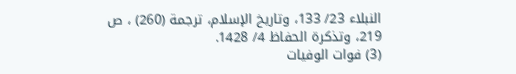النبلاء 23/ 133، وتاريخ الإسلام، ترجمة (260) ، ص 219، وتذكرة الحفاظ 4/ 1428.
(3) فوات الوفيات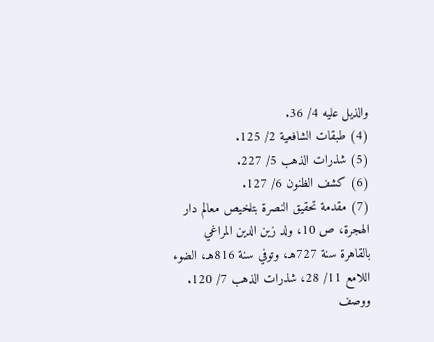والذيل عليه 4/ 36.
(4) طبقات الشافعية 2/ 125.
(5) شذرات الذهب 5/ 227.
(6) كشف الظنون 6/ 127.
(7) مقدمة تحقيق النصرة بتلخيص معالم دار الهجرة، ص 10، ولد زين الدين المراغي بالقاهرة سنة 727هـ، وتوفي سنة 816هـ، الضوء اللامع 11/ 28، شذرات الذهب 7/ 120.
ووصف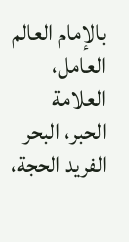بالإمام العالم العامل، العلامة الحبر، البحر الفريد الحجة،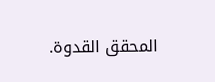المحقق القدوة.